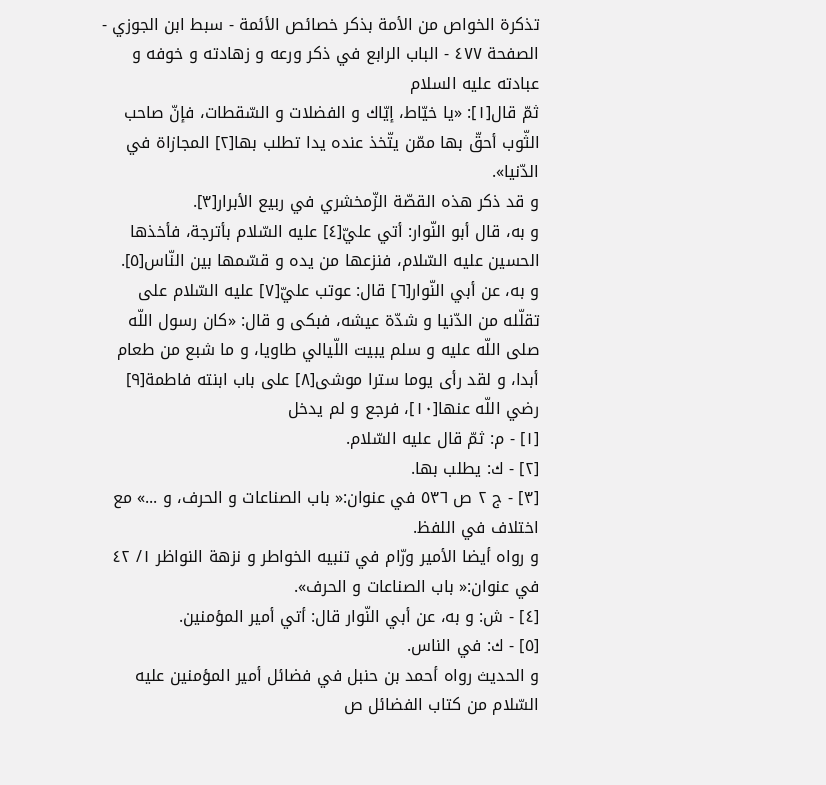تذكرة الخواص من الأمة بذكر خصائص الأئمة - سبط ابن الجوزي - الصفحة ٤٧٧ - الباب الرابع في ذكر ورعه و زهادته و خوفه و عبادته عليه السلام
ثمّ قال[١]: «يا خيّاط، إيّاك و الفضلات و السّقطات، فإنّ صاحب الثّوب أحقّ بها ممّن يتّخذ عنده يدا تطلب بها[٢] المجازاة في الدّنيا».
و قد ذكر هذه القصّة الزّمخشري في ربيع الأبرار[٣].
و به، قال أبو النّوار: أتي عليّ[٤] عليه السّلام بأترجة، فأخذها الحسين عليه السّلام، فنزعها من يده و قسّمها بين النّاس[٥].
و به، عن أبي النّوار[٦] قال: عوتب عليّ[٧] عليه السّلام على تقلّله من الدّنيا و شدّة عيشه، فبكى و قال: «كان رسول اللّه صلى اللّه عليه و سلم يبيت اللّيالي طاويا، و ما شبع من طعام أبدا، و لقد رأى يوما سترا موشى[٨] على باب ابنته فاطمة[٩] رضي اللّه عنها[١٠]، فرجع و لم يدخل
[١] - م: ثمّ قال عليه السّلام.
[٢] - ك: يطلب بها.
[٣] - ج ٢ ص ٥٣٦ في عنوان:« باب الصناعات و الحرف، و ...» مع اختلاف في اللفظ.
و رواه أيضا الأمير ورّام في تنبيه الخواطر و نزهة النواظر ١/ ٤٢ في عنوان:« باب الصناعات و الحرف».
[٤] - ش: و به، عن أبي النّوار قال: أتي أمير المؤمنين.
[٥] - ك: في الناس.
و الحديث رواه أحمد بن حنبل في فضائل أمير المؤمنين عليه السّلام من كتاب الفضائل ص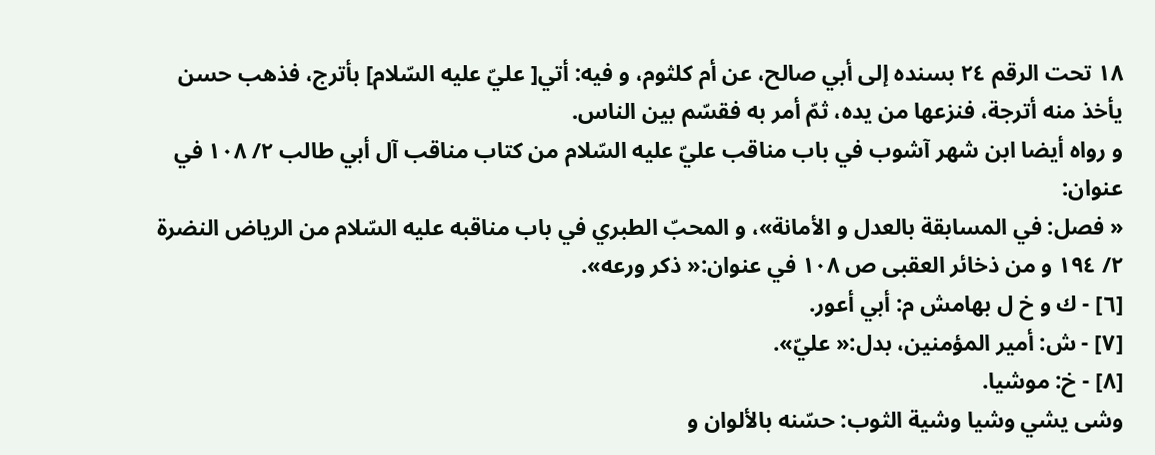١٨ تحت الرقم ٢٤ بسنده إلى أبي صالح، عن أم كلثوم، و فيه: أتي[ عليّ عليه السّلام] بأترج، فذهب حسن يأخذ منه أترجة، فنزعها من يده، ثمّ أمر به فقسّم بين الناس.
و رواه أيضا ابن شهر آشوب في باب مناقب عليّ عليه السّلام من كتاب مناقب آل أبي طالب ٢/ ١٠٨ في عنوان:
« فصل: في المسابقة بالعدل و الأمانة»، و المحبّ الطبري في باب مناقبه عليه السّلام من الرياض النضرة ٢/ ١٩٤ و من ذخائر العقبى ص ١٠٨ في عنوان:« ذكر ورعه».
[٦] - ك و خ ل بهامش م: أبي أعور.
[٧] - ش: أمير المؤمنين، بدل:« عليّ».
[٨] - خ: موشيا.
وشى يشي وشيا وشية الثوب: حسّنه بالألوان و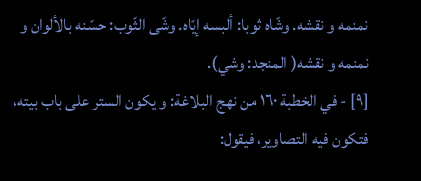نمنمه و نقشه. وشّاه ثوبا: ألبسه إيّاه. وشّى الثّوب: حسّنه بالألوان و نمنمه و نقشه( المنجد: وشي).
[٩] - في الخطبة ١٦٠ من نهج البلاغة: و يكون الستر على باب بيته، فتكون فيه التصاوير، فيقول: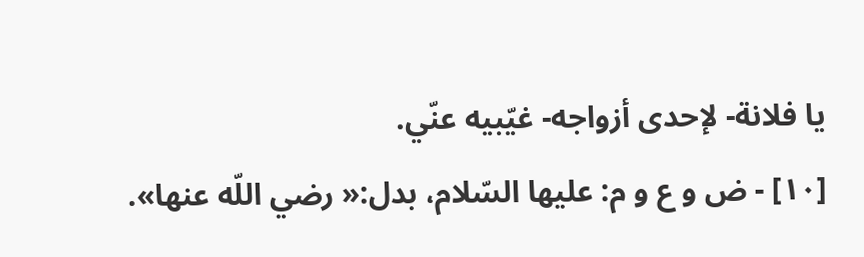يا فلانة- لإحدى أزواجه- غيّبيه عنّي.
[١٠] - ض و ع و م: عليها السّلام، بدل:« رضي اللّه عنها».